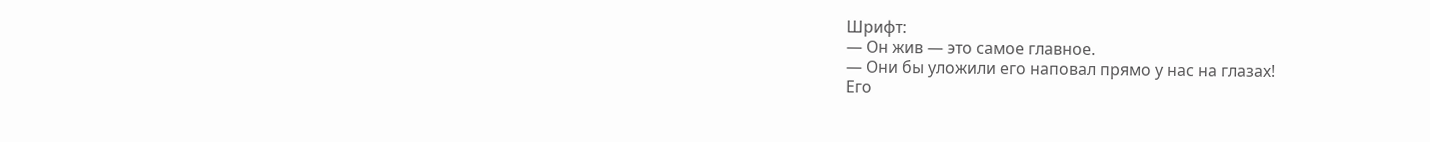Шрифт:
— Он жив — это самое главное.
— Они бы уложили его наповал прямо у нас на глазах!
Его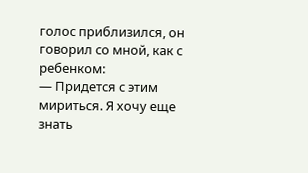голос приблизился, он говорил со мной, как с ребенком:
— Придется с этим мириться. Я хочу еще знать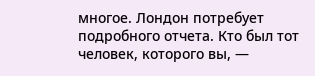многое. Лондон потребует подробного отчета. Кто был тот человек, которого вы, —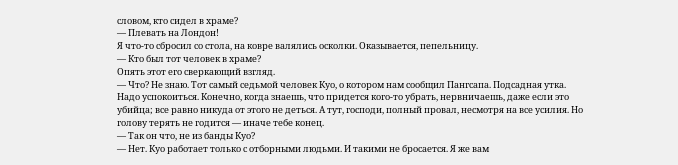словом, кто сидел в храме?
— Плевать на Лондон!
Я что-то сбросил со стола, на ковре валялись осколки. Оказывается, пепельницу.
— Кто был тот человек в храме?
Опять этот его сверкающий взгляд.
— Что? Не знаю. Тот самый седьмой человек Куо, о котором нам сообщил Пангсапа. Подсадная утка.
Надо успокоиться. Конечно, когда знаешь, что придется кого-то убрать, нервничаешь, даже если это убийца; все равно никуда от этого не деться. А тут, господи, полный провал, несмотря на все усилия. Но голову терять не годится — иначе тебе конец.
— Так он что, не из банды Куо?
— Нет. Куо работает только с отборными людьми. И такими не бросается. Я же вам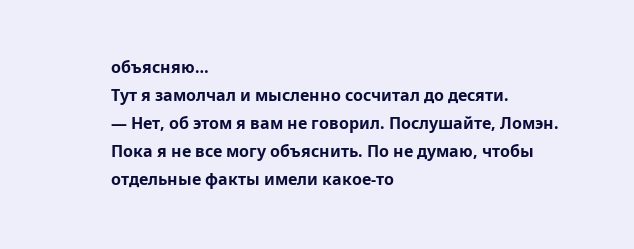объясняю…
Тут я замолчал и мысленно сосчитал до десяти.
— Нет, об этом я вам не говорил. Послушайте, Ломэн. Пока я не все могу объяснить. По не думаю, чтобы отдельные факты имели какое-то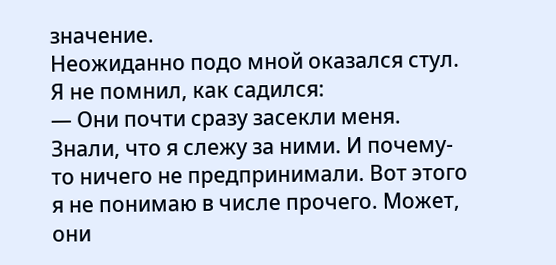значение.
Неожиданно подо мной оказался стул. Я не помнил, как садился:
— Они почти сразу засекли меня. Знали, что я слежу за ними. И почему-то ничего не предпринимали. Вот этого я не понимаю в числе прочего. Может, они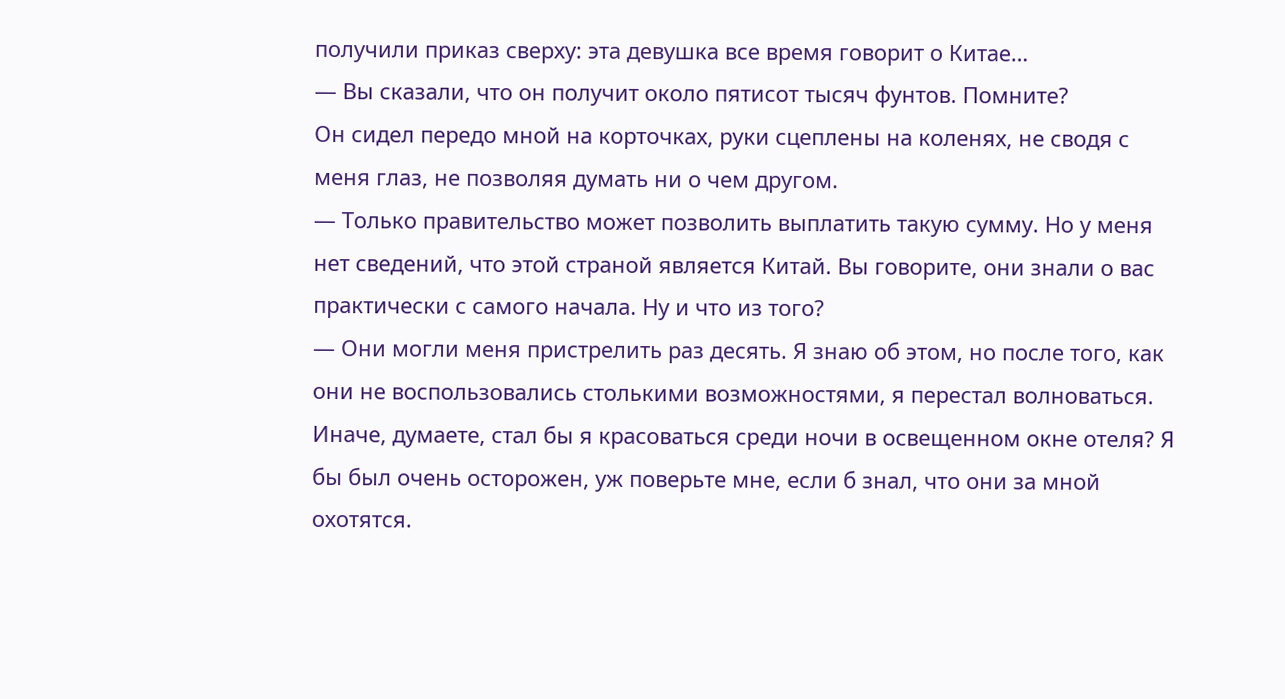получили приказ сверху: эта девушка все время говорит о Китае…
— Вы сказали, что он получит около пятисот тысяч фунтов. Помните?
Он сидел передо мной на корточках, руки сцеплены на коленях, не сводя с меня глаз, не позволяя думать ни о чем другом.
— Только правительство может позволить выплатить такую сумму. Но у меня нет сведений, что этой страной является Китай. Вы говорите, они знали о вас практически с самого начала. Ну и что из того?
— Они могли меня пристрелить раз десять. Я знаю об этом, но после того, как они не воспользовались столькими возможностями, я перестал волноваться. Иначе, думаете, стал бы я красоваться среди ночи в освещенном окне отеля? Я бы был очень осторожен, уж поверьте мне, если б знал, что они за мной охотятся.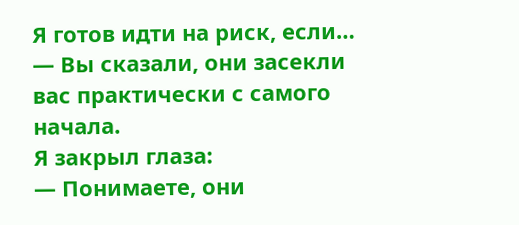Я готов идти на риск, если…
— Вы сказали, они засекли вас практически с самого начала.
Я закрыл глаза:
— Понимаете, они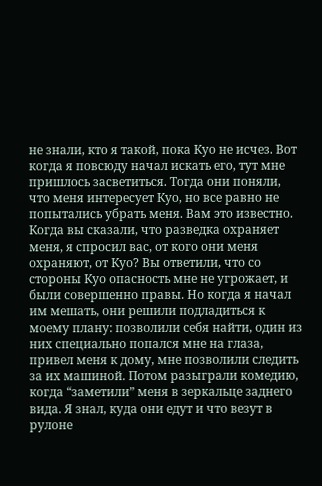не знали, кто я такой, пока Куо не исчез. Вот когда я повсюду начал искать его, тут мне пришлось засветиться. Тогда они поняли, что меня интересует Куо, но все равно не попытались убрать меня. Вам это известно. Когда вы сказали, что разведка охраняет меня, я спросил вас, от кого они меня охраняют, от Куо? Вы ответили, что со стороны Куо опасность мне не угрожает, и были совершенно правы. Но когда я начал им мешать, они решили подладиться к моему плану: позволили себя найти, один из них специально попался мне на глаза, привел меня к дому, мне позволили следить за их машиной. Потом разыграли комедию, когда “заметили” меня в зеркальце заднего вида. Я знал, куда они едут и что везут в рулоне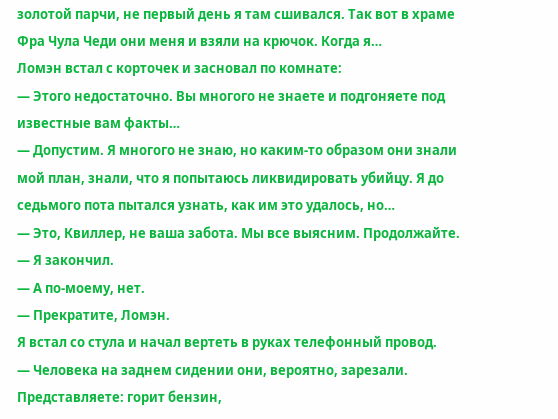золотой парчи, не первый день я там сшивался. Так вот в храме Фра Чула Чеди они меня и взяли на крючок. Когда я…
Ломэн встал с корточек и засновал по комнате:
— Этого недостаточно. Вы многого не знаете и подгоняете под известные вам факты…
— Допустим. Я многого не знаю, но каким-то образом они знали мой план, знали, что я попытаюсь ликвидировать убийцу. Я до седьмого пота пытался узнать, как им это удалось, но…
— Это, Квиллер, не ваша забота. Мы все выясним. Продолжайте.
— Я закончил.
— А по-моему, нет.
— Прекратите, Ломэн.
Я встал со стула и начал вертеть в руках телефонный провод.
— Человека на заднем сидении они, вероятно, зарезали. Представляете: горит бензин,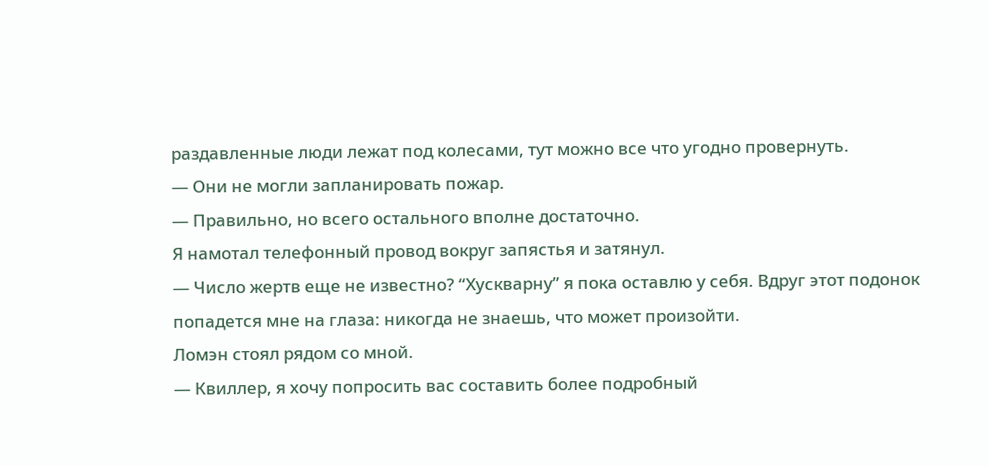раздавленные люди лежат под колесами, тут можно все что угодно провернуть.
— Они не могли запланировать пожар.
— Правильно, но всего остального вполне достаточно.
Я намотал телефонный провод вокруг запястья и затянул.
— Число жертв еще не известно? “Хускварну” я пока оставлю у себя. Вдруг этот подонок попадется мне на глаза: никогда не знаешь, что может произойти.
Ломэн стоял рядом со мной.
— Квиллер, я хочу попросить вас составить более подробный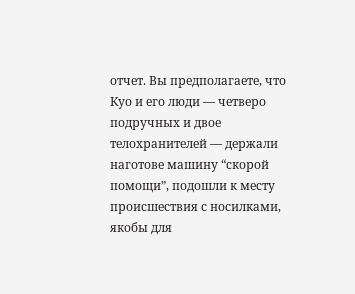отчет. Вы предполагаете, что Куо и его люди — четверо подручных и двое телохранителей — держали наготове машину “скорой помощи”, подошли к месту происшествия с носилками, якобы для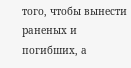того, чтобы вынести раненых и погибших, а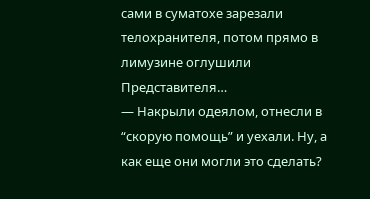сами в суматохе зарезали телохранителя, потом прямо в лимузине оглушили Представителя…
— Накрыли одеялом, отнесли в “скорую помощь” и уехали. Ну, а как еще они могли это сделать?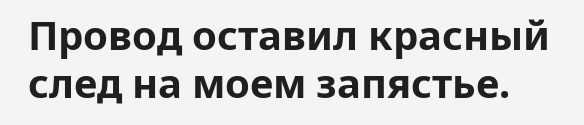Провод оставил красный след на моем запястье.